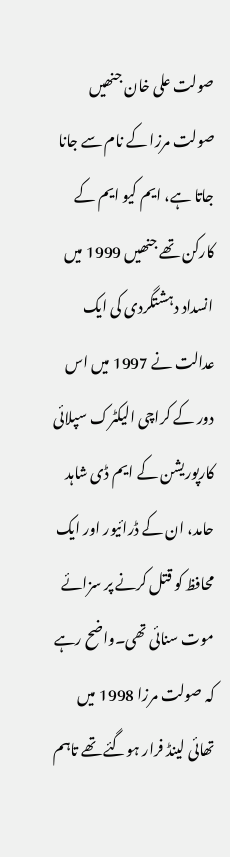صولت علی خان جنھیں صولت مرزا کے نام سے جانا جاتا ہے، ایم کیو ایم کے کارکن تھے جنھیں 1999 میں انسداد دہشتگردی کی ایک عدالت نے 1997 میں اس دور کے کراچی الیکٹرک سپلائی کارپوریشن کے ایم ڈی شاہد حامد، ان کے ڈرائیور اور ایک محافظ کو قتل کرنے پر سزائے موت سنائی تھی۔واضح رہے کہ صولت مرزا 1998 میں تھائی لینڈ فرار ہوگئے تھے تاہم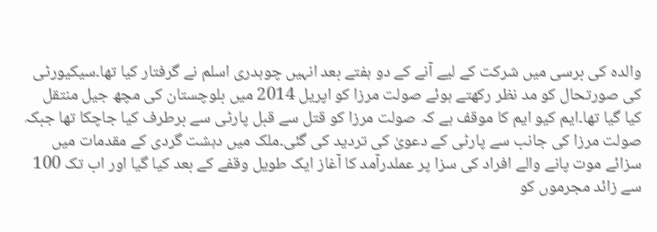والدہ کی برسی میں شرکت کے لیے آنے کے دو ہفتے بعد انہیں چوہدری اسلم نے گرفتار کیا تھا۔سیکیورٹی کی صورتحال کو مد نظر رکھتے ہوئے صولت مرزا کو اپریل 2014 میں بلوچستان کی مچھ جیل منتقل کیا گیا تھا۔ایم کیو ایم کا موقف ہے کہ صولت مرزا کو قتل سے قبل پارٹی سے برطرف کیا جاچکا تھا جبکہ صولت مرزا کی جانب سے پارٹی کے دعویٰ کی تردید کی گئی۔ملک میں دہشت گردی کے مقدمات میں سزائے موت پانے والے افراد کی سزا پر عملدرآمد کا آغاز ایک طویل وقفے کے بعد کیا گیا اور اب تک 100 سے زائد مجرموں کو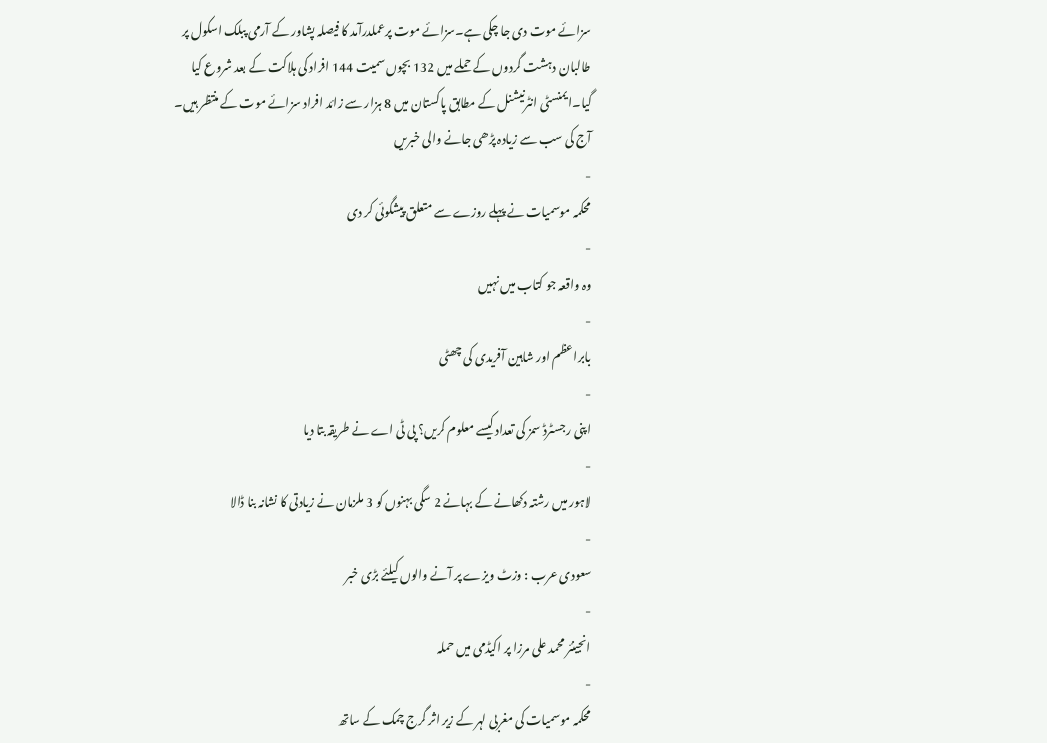سزائے موت دی جا چکی ہے۔سزائے موت پرعملدرآمد کا فیصلہ پشاور کے آرمی پبلک اسکول پر طالبان دہشت گردوں کے حملے میں 132 بچوں سمیت 144 افراد کی ہلاکت کے بعد شروع کیا گیا۔ایمنسٹی انٹرنیشنل کے مطابق پاکستان میں 8 ہزار سے زائد افراد سزائے موت کے منتظر ہیں۔
آج کی سب سے زیادہ پڑھی جانے والی خبریں
-
محکمہ موسمیات نے پہلے روزے سے متعلق پیشگوئی کر دی
-
وہ واقعہ جو کتاب میں نہیں
-
بابراعظم اور شاہین آفریدی کی چھٹی
-
اپنی رجسٹرڈ سمز کی تعداد کیسے معلوم کریں؟ پی ٹی اے نے طریقہ بتا دیا
-
لاہور میں رشتہ دکھانے کے بہانے 2 سگی بہنوں کو 3 ملزمان نے زیادتی کا نشانہ بنا ڈالا
-
سعودی عرب : وزٹ ویزے پر آنے والوں کیلئے بڑی خبر
-
انجینئر محمد علی مرزا پر اکیڈمی میں حملہ
-
محکمہ موسمیات کی مغربی لہر کے زیر اثر گرج چمک کے ساتھ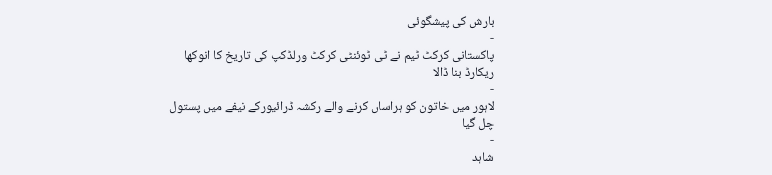بارش کی پیشگوئی
-
پاکستانی کرکٹ ٹیم نے ٹی ٹوئنٹی کرکٹ ورلڈکپ کی تاریخ کا انوکھا ریکارڈ بنا ڈالا
-
لاہور میں خاتون کو ہراساں کرنے والے رکشہ ڈرائیورکے نیفے میں پستول چل گیا
-
شاہد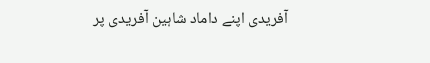آفریدی اپنے داماد شاہین آفریدی پر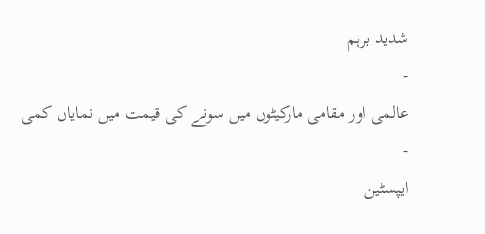شدید برہم
-
عالمی اور مقامی مارکیٹوں میں سونے کی قیمت میں نمایاں کمی
-
ایپسٹین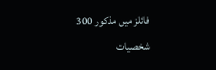فائلز میں مذکور 300 شخصیات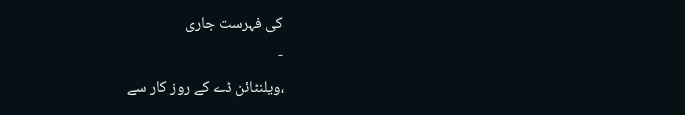کی فہرست جاری
-
،ویلنٹائن ڈے کے روز کار سے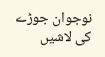نوجوان جوڑے کی لاشیں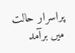پراسرار حالت میں برآمد